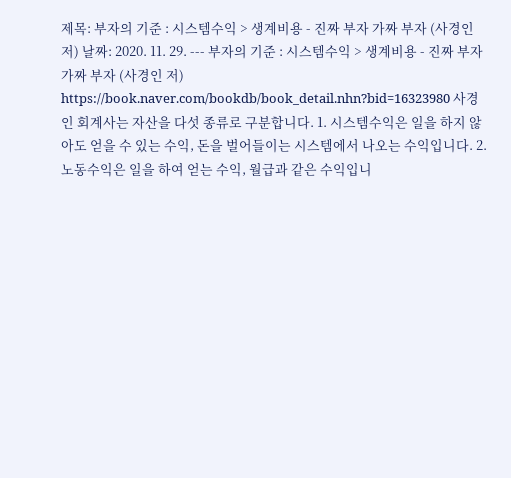제목: 부자의 기준 : 시스템수익 > 생계비용 - 진짜 부자 가짜 부자 (사경인 저) 날짜: 2020. 11. 29. --- 부자의 기준 : 시스템수익 > 생계비용 - 진짜 부자 가짜 부자 (사경인 저) https://book.naver.com/bookdb/book_detail.nhn?bid=16323980 사경인 회계사는 자산을 다섯 종류로 구분합니다. 1. 시스템수익은 일을 하지 않아도 얻을 수 있는 수익, 돈을 벌어들이는 시스템에서 나오는 수익입니다. 2. 노동수익은 일을 하여 얻는 수익, 월급과 같은 수익입니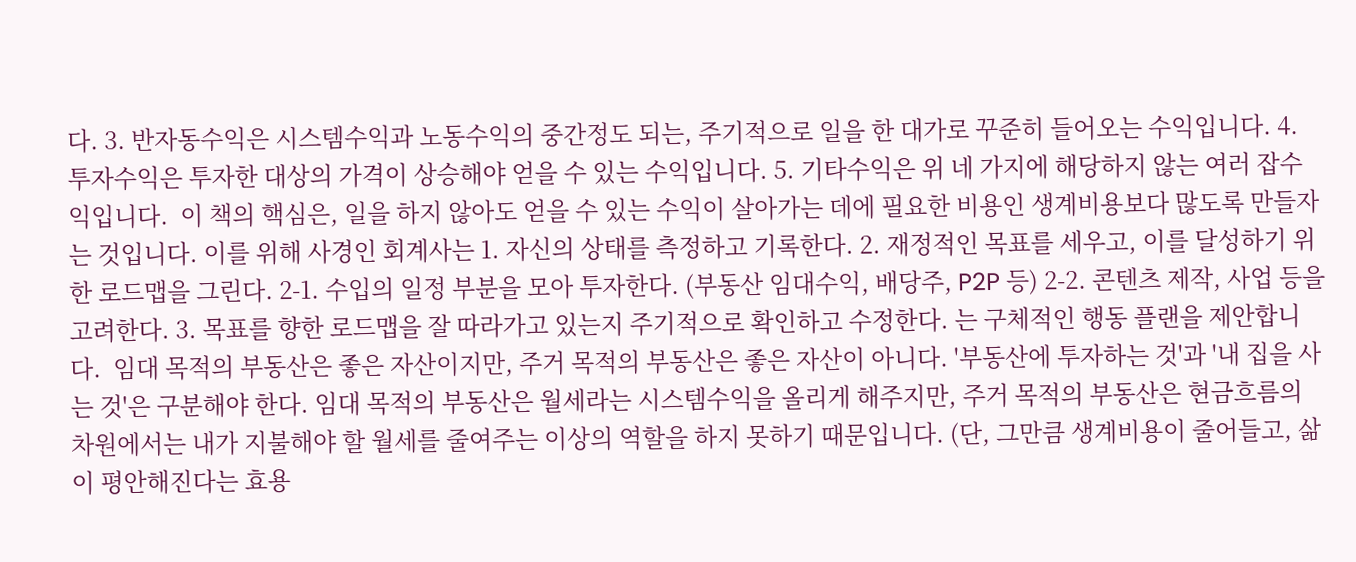다. 3. 반자동수익은 시스템수익과 노동수익의 중간정도 되는, 주기적으로 일을 한 대가로 꾸준히 들어오는 수익입니다. 4. 투자수익은 투자한 대상의 가격이 상승해야 얻을 수 있는 수익입니다. 5. 기타수익은 위 네 가지에 해당하지 않는 여러 잡수익입니다.  이 책의 핵심은, 일을 하지 않아도 얻을 수 있는 수익이 살아가는 데에 필요한 비용인 생계비용보다 많도록 만들자는 것입니다. 이를 위해 사경인 회계사는 1. 자신의 상태를 측정하고 기록한다. 2. 재정적인 목표를 세우고, 이를 달성하기 위한 로드맵을 그린다. 2-1. 수입의 일정 부분을 모아 투자한다. (부동산 임대수익, 배당주, P2P 등) 2-2. 콘텐츠 제작, 사업 등을 고려한다. 3. 목표를 향한 로드맵을 잘 따라가고 있는지 주기적으로 확인하고 수정한다. 는 구체적인 행동 플랜을 제안합니다.  임대 목적의 부동산은 좋은 자산이지만, 주거 목적의 부동산은 좋은 자산이 아니다. '부동산에 투자하는 것'과 '내 집을 사는 것'은 구분해야 한다. 임대 목적의 부동산은 월세라는 시스템수익을 올리게 해주지만, 주거 목적의 부동산은 현금흐름의 차원에서는 내가 지불해야 할 월세를 줄여주는 이상의 역할을 하지 못하기 때문입니다. (단, 그만큼 생계비용이 줄어들고, 삶이 평안해진다는 효용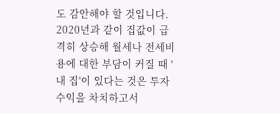도 감안해야 할 것입니다. 2020년과 같이 집값이 급격히 상승해 월세나 전세비용에 대한 부담이 커질 때 '내 집'이 있다는 것은 투자수익을 차치하고서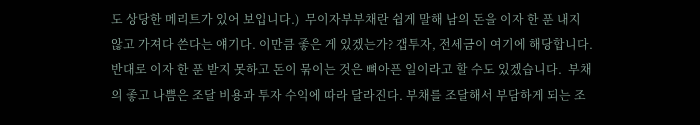도 상당한 메리트가 있어 보입니다.)  무이자부부채란 쉽게 말해 남의 돈을 이자 한 푼 내지 않고 가져다 쓴다는 얘기다. 이만큼 좋은 게 있겠는가? 갭투자, 전세금이 여기에 해당합니다. 반대로 이자 한 푼 받지 못하고 돈이 묶이는 것은 뼈아픈 일이라고 할 수도 있겠습니다.  부채의 좋고 나쁨은 조달 비용과 투자 수익에 따라 달라진다. 부채를 조달해서 부담하게 되는 조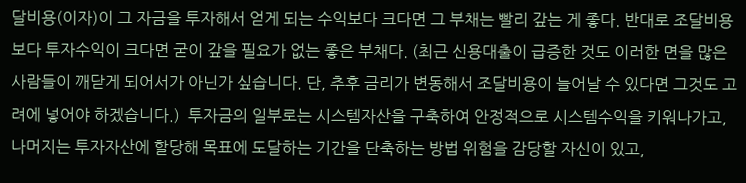달비용(이자)이 그 자금을 투자해서 얻게 되는 수익보다 크다면 그 부채는 빨리 갚는 게 좋다. 반대로 조달비용보다 투자수익이 크다면 굳이 갚을 필요가 없는 좋은 부채다. (최근 신용대출이 급증한 것도 이러한 면을 많은 사람들이 깨닫게 되어서가 아닌가 싶습니다. 단, 추후 금리가 변동해서 조달비용이 늘어날 수 있다면 그것도 고려에 넣어야 하겠습니다.)  투자금의 일부로는 시스템자산을 구축하여 안정적으로 시스템수익을 키워나가고, 나머지는 투자자산에 할당해 목표에 도달하는 기간을 단축하는 방법 위험을 감당할 자신이 있고,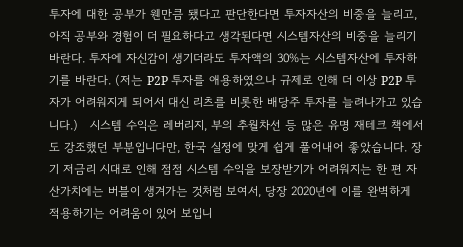투자에 대한 공부가 웬만큼 됐다고 판단한다면 투자자산의 비중을 늘리고, 아직 공부와 경험이 더 필요하다고 생각된다면 시스템자산의 비중을 늘리기 바란다. 투자에 자신감이 생기더라도 투자액의 30%는 시스템자산에 투자하기를 바란다. (저는 P2P 투자를 애용하였으나 규제로 인해 더 이상 P2P 투자가 어려워지게 되어서 대신 리츠를 비롯한 배당주 투자를 늘려나가고 있습니다.)   시스템 수익은 레버리지, 부의 추월차선 등 많은 유명 재테크 책에서도 강조했던 부분입니다만, 한국 실정에 맞게 쉽게 풀어내어 좋았습니다. 장기 저금리 시대로 인해 점점 시스템 수익을 보장받기가 어려워지는 한 편 자산가치에는 버블이 생겨가는 것처럼 보여서, 당장 2020년에 이를 완벽하게 적용하기는 어려움이 있어 보입니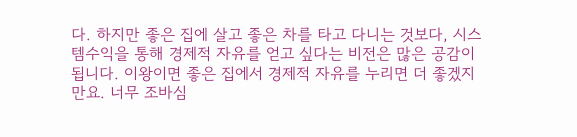다. 하지만 좋은 집에 살고 좋은 차를 타고 다니는 것보다, 시스템수익을 통해 경제적 자유를 얻고 싶다는 비전은 많은 공감이 됩니다. 이왕이면 좋은 집에서 경제적 자유를 누리면 더 좋겠지만요. 너무 조바심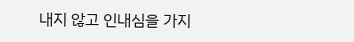내지 않고 인내심을 가지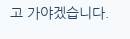고 가야겠습니다.